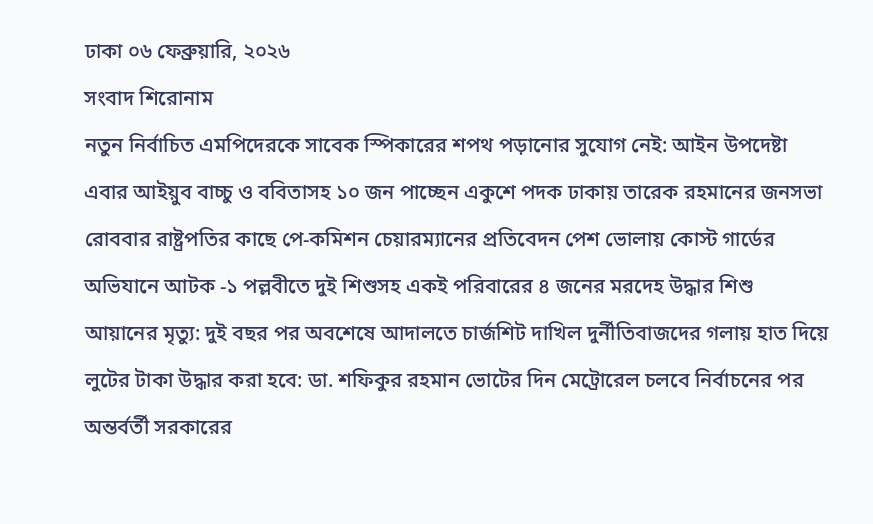ঢাকা ০৬ ফেব্রুয়ারি, ২০২৬
সংবাদ শিরোনাম
নতুন নির্বাচিত এমপিদেরকে সাবেক স্পিকারের শপথ পড়ানোর সুযোগ নেই: আইন উপদেষ্টা এবার আইয়ুব বাচ্চু ও ববিতাসহ ১০ জন পাচ্ছেন একুশে পদক ঢাকায় তারেক রহমানের জনসভা রোববার রাষ্ট্রপতির কাছে পে-কমিশন চেয়ারম্যানের প্রতিবেদন পেশ ভোলায় কোস্ট গার্ডের অভিযানে আটক -১ পল্লবীতে দুই শিশুসহ একই পরিবারের ৪ জনের মরদেহ উদ্ধার শিশু আয়ানের মৃত্যু: দুই বছর পর অবশেষে আদালতে চার্জশিট দাখিল দুর্নীতিবাজদের গলায় হাত দিয়ে লুটের টাকা উদ্ধার করা হবে: ডা. শফিকুর রহমান ভোটের দিন মেট্রোরেল চলবে নির্বাচনের পর অন্তর্বর্তী সরকারের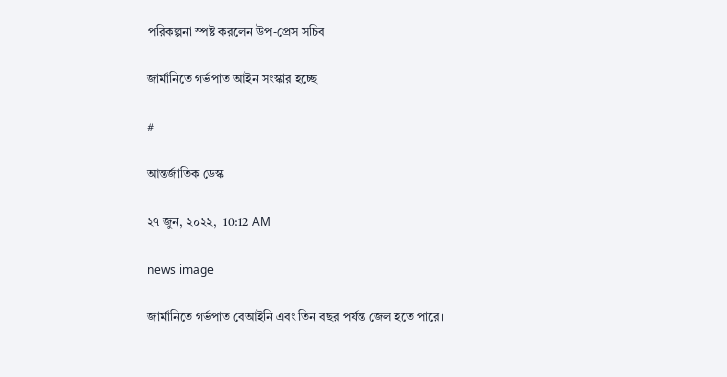পরিকল্পনা স্পষ্ট করলেন উপ-প্রেস সচিব

জার্মানিতে গর্ভপাত আইন সংস্কার হচ্ছে

#

আন্তর্জাতিক ডেস্ক

২৭ জুন, ২০২২,  10:12 AM

news image

জার্মানিতে গর্ভপাত বেআইনি এবং তিন বছর পর্যন্ত জেল হতে পারে।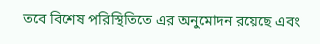তবে বিশেষ পরিস্থিতিতে এর অনুমোদন রয়েছে এবং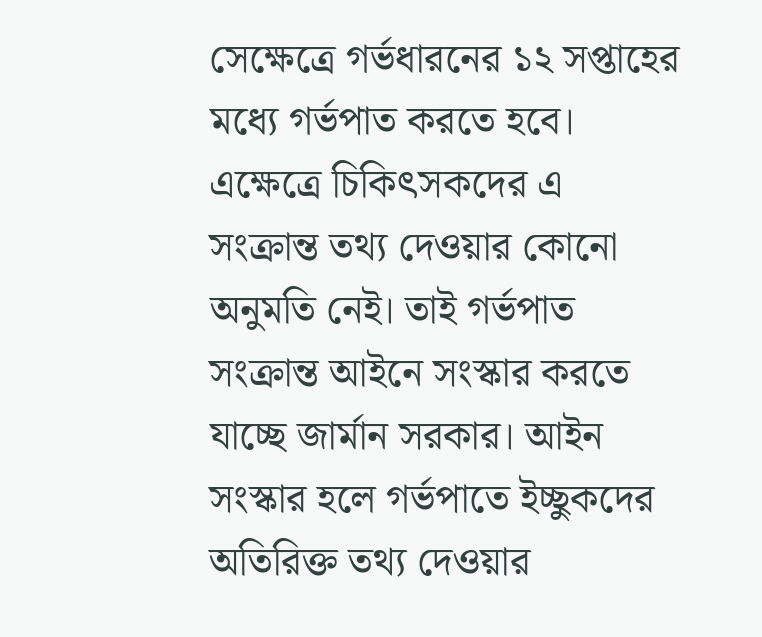সেক্ষেত্রে গর্ভধারনের ১২ সপ্তাহের মধ্যে গর্ভপাত করতে হবে। এক্ষেত্রে চিকিৎসকদের এ সংক্রান্ত তথ্য দেওয়ার কোনো অনুমতি নেই। তাই গর্ভপাত সংক্রান্ত আইনে সংস্কার করতে যাচ্ছে জার্মান সরকার। আইন সংস্কার হলে গর্ভপাতে ইচ্ছুকদের অতিরিক্ত তথ্য দেওয়ার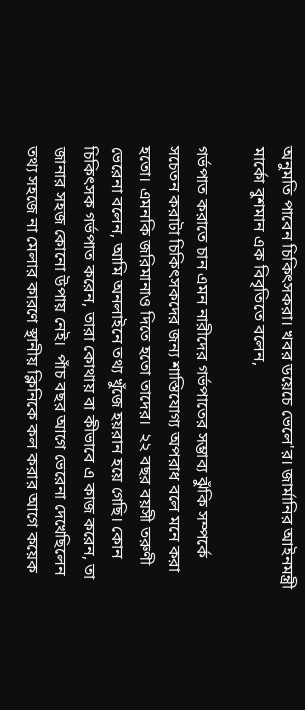অনুমতি পাবেন চিকিৎসকরা। খবর ডয়েচে ভেলে'র। জার্মানির আইনমন্ত্রী মার্কো বুশমান এক বিবৃতিতে বলেন,

গর্ভপাত করাতে চান এমন নারীদের গর্ভপাতের সম্ভাব্য ঝুঁকি সম্পর্কে সচেতন করাটা চিকিৎসকদের জন্য শাস্তিযোগ্য অপরাধ বলে মনে করা হতো। এমনকি জরিমানাও দিতে হতো তাদের।  ২২ বছর বয়সী তরুণী ভেরেনা বলেন, আমি অনলাইনে তথ্য খুঁজে হয়রান হয়ে গেছি। কোন চিকিৎসক গর্ভপাত করেন, তারা কোথায় বা কীভাবে এ কাজ করেন, তা জানার সহজ কোনো উপায় নেই।  পাঁচ বছর আগে ভেরেনা দেখেছিলেন তথ্য সহজে না মেলার কারণে স্থানীয় ক্লিনিকে কল করার আগে কয়েক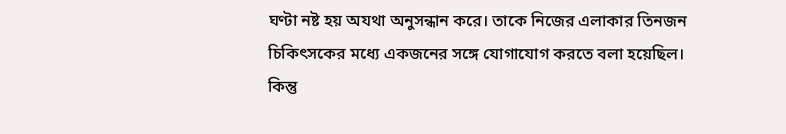ঘণ্টা নষ্ট হয় অযথা অনুসন্ধান করে। তাকে নিজের এলাকার তিনজন চিকিৎসকের মধ্যে একজনের সঙ্গে যোগাযোগ করতে বলা হয়েছিল। কিন্তু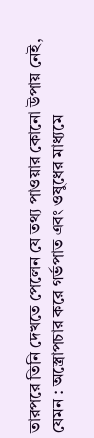তারপরে তিনি দেখতে পেলেন যে তথ্য পাওয়ার কোনো উপায় নেই, যেমন : অস্ত্রোপচার করে গর্ভপাত এবং ওষুধের মাধ্যমে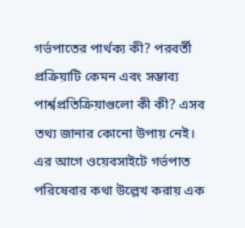গর্ভপাতের পার্থক্য কী? পরবর্তী প্রক্রিয়াটি কেমন এবং সম্ভাব্য পার্শ্বপ্রতিক্রিয়াগুলো কী কী? এসব তথ্য জানার কোনো উপায় নেই। এর আগে ওয়েবসাইটে গর্ভপাত পরিষেবার কথা উল্লেখ করায় এক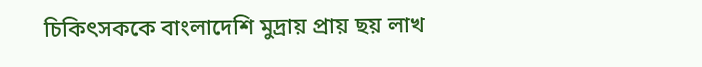চিকিৎসককে বাংলাদেশি মুদ্রায় প্রায় ছয় লাখ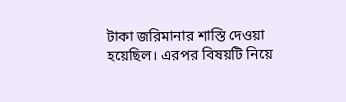টাকা জরিমানার শাস্তি দেওয়া হয়েছিল। এরপর বিষয়টি নিয়ে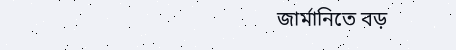জার্মানিতে বড়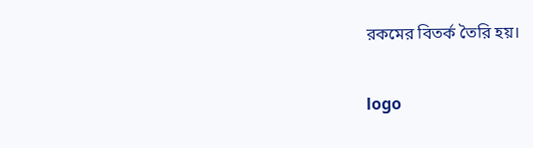রকমের বিতর্ক তৈরি হয়।

logo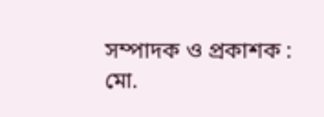সম্পাদক ও প্রকাশক : মো.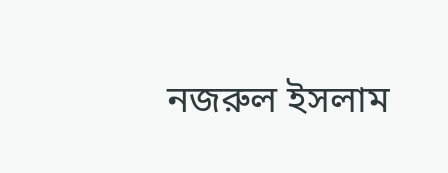নজরুল ইসলাম